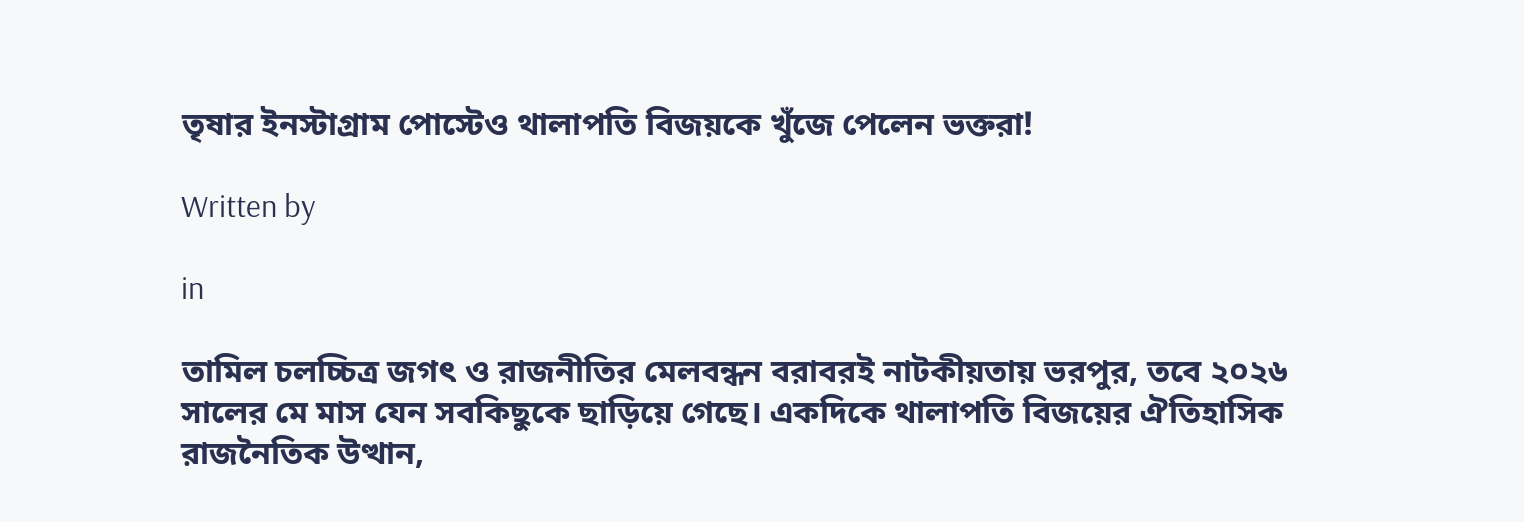তৃষার ইনস্টাগ্রাম পোস্টেও থালাপতি বিজয়কে খুঁজে পেলেন ভক্তরা!

Written by

in

তামিল চলচ্চিত্র জগৎ ও রাজনীতির মেলবন্ধন বরাবরই নাটকীয়তায় ভরপুর, তবে ২০২৬ সালের মে মাস যেন সবকিছুকে ছাড়িয়ে গেছে। একদিকে থালাপতি বিজয়ের ঐতিহাসিক রাজনৈতিক উত্থান,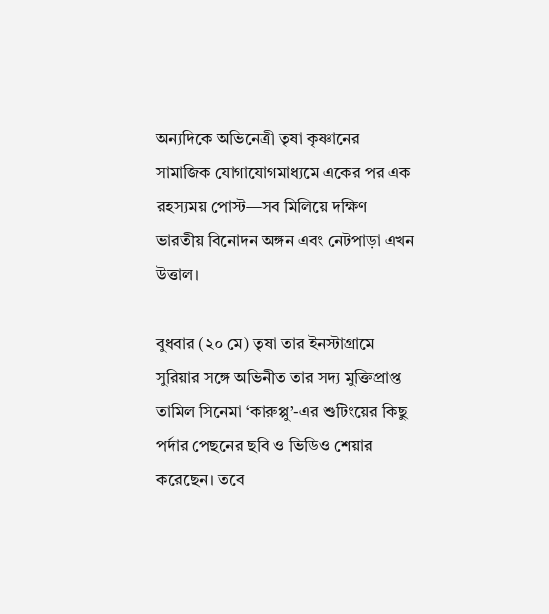অন্যদিকে অভিনেত্রী তৃষা কৃষ্ণানের সামাজিক যোগাযোগমাধ্যমে একের পর এক রহস্যময় পোস্ট—সব মিলিয়ে দক্ষিণ ভারতীয় বিনোদন অঙ্গন এবং নেটপাড়া এখন উত্তাল।

বুধবার (২০ মে) তৃষা তার ইনস্টাগ্রামে সুরিয়ার সঙ্গে অভিনীত তার সদ্য মুক্তিপ্রাপ্ত তামিল সিনেমা ‘কারুপ্পু’-এর শুটিংয়ের কিছু পর্দার পেছনের ছবি ও ভিডিও শেয়ার করেছেন। তবে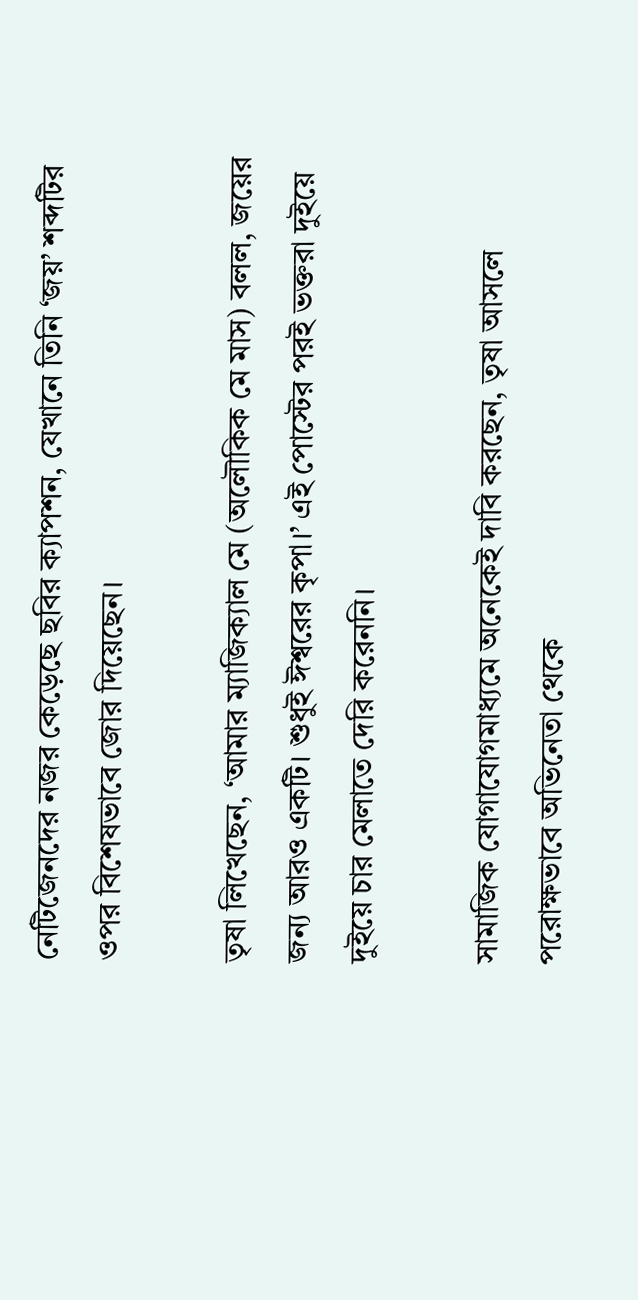নেটিজেনদের নজর কেড়েছে ছবির ক্যাপশন, যেখানে তিনি ‘জয়’ শব্দটির ওপর বিশেষভাবে জোর দিয়েছেন।

তৃষা লিখেছেন, ‘আমার ম্যাজিক্যাল মে (অলৌকিক মে মাস) বলল, জয়ের জন্য আরও একটি। শুধুই ঈশ্বরের কৃপা।’ এই পোস্টের পরই ভক্তরা দুইয়ে দুইয়ে চার মেলাতে দেরি করেননি।

সামাজিক যোগাযোগমাধ্যমে অনেকেই দাবি করছেন, তৃষা আসলে পরোক্ষভাবে অভিনেতা থেকে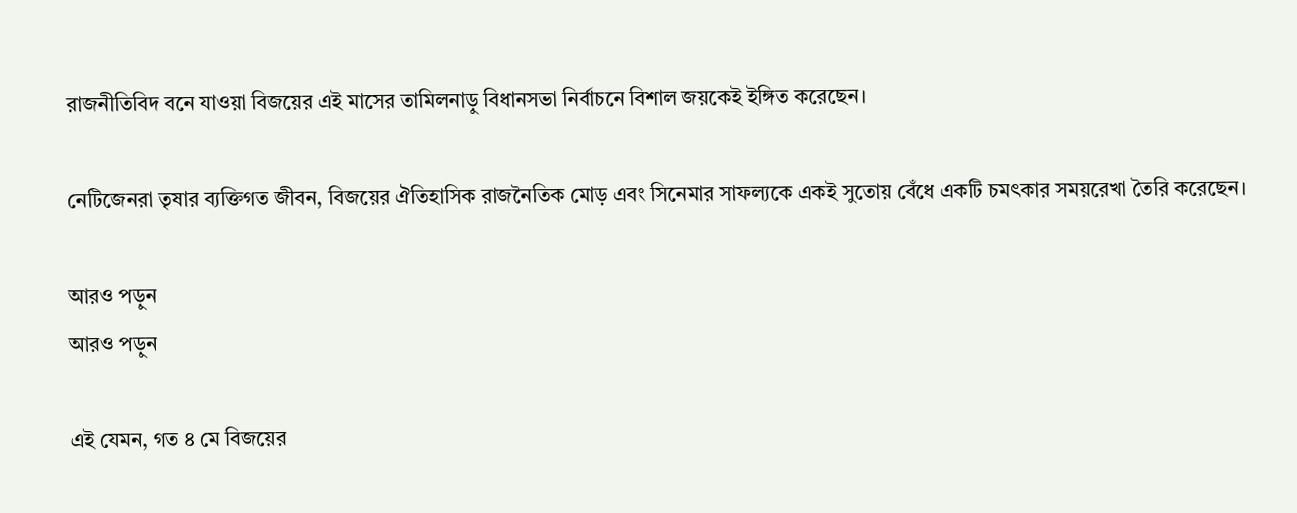রাজনীতিবিদ বনে যাওয়া বিজয়ের এই মাসের তামিলনাড়ু বিধানসভা নির্বাচনে বিশাল জয়কেই ইঙ্গিত করেছেন।

নেটিজেনরা তৃষার ব্যক্তিগত জীবন, বিজয়ের ঐতিহাসিক রাজনৈতিক মোড় এবং সিনেমার সাফল্যকে একই সুতোয় বেঁধে একটি চমৎকার সময়রেখা তৈরি করেছেন।

আরও পড়ুন
আরও পড়ুন

এই যেমন, গত ৪ মে বিজয়ের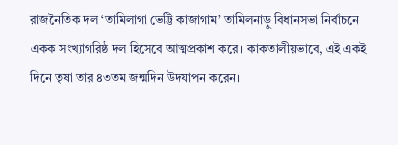রাজনৈতিক দল ‘তামিলাগা ভেট্টি কাজাগাম’ তামিলনাড়ু বিধানসভা নির্বাচনে একক সংখ্যাগরিষ্ঠ দল হিসেবে আত্মপ্রকাশ করে। কাকতালীয়ভাবে, এই একই দিনে তৃষা তার ৪৩তম জন্মদিন উদযাপন করেন।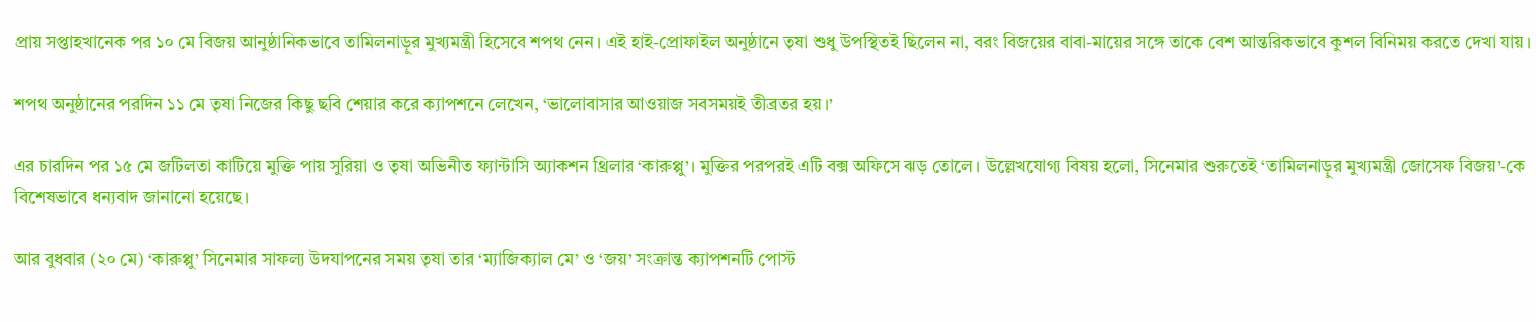প্রায় সপ্তাহখানেক পর ১০ মে বিজয় আনুষ্ঠানিকভাবে তামিলনাড়ুর মুখ্যমন্ত্রী হিসেবে শপথ নেন। এই হাই-প্রোফাইল অনুষ্ঠানে তৃষা শুধু উপস্থিতই ছিলেন না, বরং বিজয়ের বাবা-মায়ের সঙ্গে তাকে বেশ আন্তরিকভাবে কুশল বিনিময় করতে দেখা যায়।

শপথ অনুষ্ঠানের পরদিন ১১ মে তৃষা নিজের কিছু ছবি শেয়ার করে ক্যাপশনে লেখেন, ‘ভালোবাসার আওয়াজ সবসময়ই তীব্রতর হয়।’

এর চারদিন পর ১৫ মে জটিলতা কাটিয়ে মুক্তি পায় সুরিয়া ও তৃষা অভিনীত ফ্যান্টাসি অ্যাকশন থ্রিলার ‘কারুপ্পু’। মুক্তির পরপরই এটি বক্স অফিসে ঝড় তোলে। উল্লেখযোগ্য বিষয় হলো, সিনেমার শুরুতেই ‘তামিলনাড়ুর মুখ্যমন্ত্রী জোসেফ বিজয়’-কে বিশেষভাবে ধন্যবাদ জানানো হয়েছে।

আর বুধবার (২০ মে) ‘কারুপ্পু’ সিনেমার সাফল্য উদযাপনের সময় তৃষা তার ‘ম্যাজিক্যাল মে’ ও ‘জয়’ সংক্রান্ত ক্যাপশনটি পোস্ট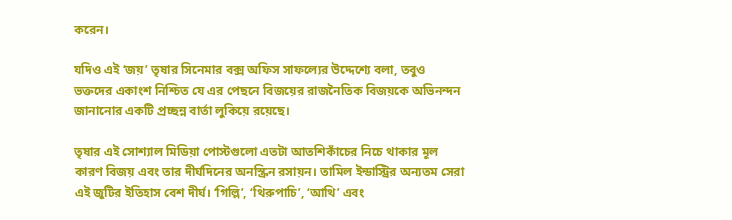করেন।

যদিও এই ‘জয়’ তৃষার সিনেমার বক্স অফিস সাফল্যের উদ্দেশ্যে বলা, তবুও ভক্তদের একাংশ নিশ্চিত যে এর পেছনে বিজয়ের রাজনৈতিক বিজয়কে অভিনন্দন জানানোর একটি প্রচ্ছন্ন বার্তা লুকিয়ে রয়েছে।

তৃষার এই সোশ্যাল মিডিয়া পোস্টগুলো এতটা আতশিকাঁচের নিচে থাকার মূল কারণ বিজয় এবং তার দীর্ঘদিনের অনস্ক্রিন রসায়ন। তামিল ইন্ডাস্ট্রির অন্যতম সেরা এই জুটির ইতিহাস বেশ দীর্ঘ। ‘গিল্লি’, ‘থিরুপাচি’, ‘আথি’ এবং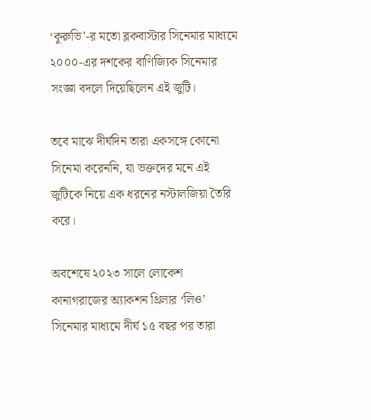‘কুরুভি’-র মতো ব্লকবাস্টার সিনেমার মাধ্যমে ২০০০-এর দশকের বাণিজ্যিক সিনেমার সংজ্ঞা বদলে দিয়েছিলেন এই জুটি।

তবে মাঝে দীর্ঘদিন তারা একসঙ্গে কোনো সিনেমা করেননি, যা ভক্তদের মনে এই জুটিকে নিয়ে এক ধরনের নস্টালজিয়া তৈরি করে।

অবশেষে ২০২৩ সালে লোকেশ কানাগরাজের অ্যাকশন থ্রিলার ‘লিও’ সিনেমার মাধ্যমে দীর্ঘ ১৫ বছর পর তারা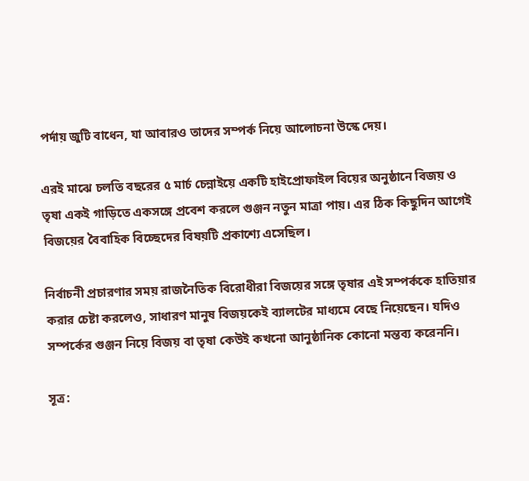পর্দায় জুটি বাধেন, যা আবারও তাদের সম্পর্ক নিয়ে আলোচনা উস্কে দেয়।

এরই মাঝে চলতি বছরের ৫ মার্চ চেন্নাইয়ে একটি হাইপ্রোফাইল বিয়ের অনুষ্ঠানে বিজয় ও তৃষা একই গাড়িতে একসঙ্গে প্রবেশ করলে গুঞ্জন নতুন মাত্রা পায়। এর ঠিক কিছুদিন আগেই বিজয়ের বৈবাহিক বিচ্ছেদের বিষয়টি প্রকাশ্যে এসেছিল।

নির্বাচনী প্রচারণার সময় রাজনৈতিক বিরোধীরা বিজয়ের সঙ্গে তৃষার এই সম্পর্ককে হাতিয়ার করার চেষ্টা করলেও, সাধারণ মানুষ বিজয়কেই ব্যালটের মাধ্যমে বেছে নিয়েছেন। যদিও সম্পর্কের গুঞ্জন নিয়ে বিজয় বা তৃষা কেউই কখনো আনুষ্ঠানিক কোনো মন্তব্য করেননি।

সূত্র: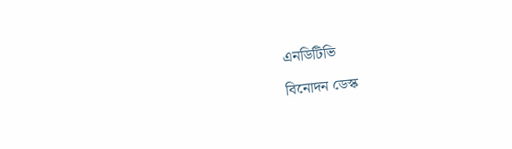এনডিটিভি

বিনোদন ডেস্ক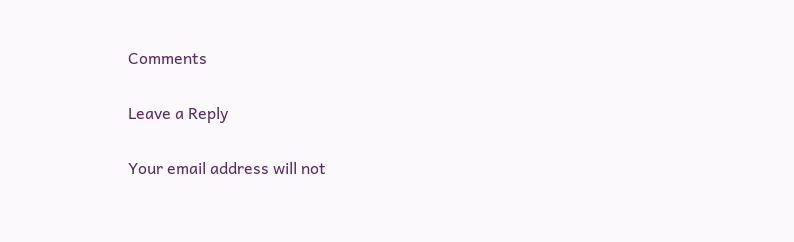Comments

Leave a Reply

Your email address will not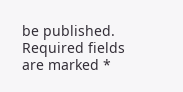be published. Required fields are marked *